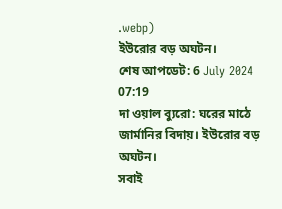.webp)
ইউরোর বড় অঘটন।
শেষ আপডেট: 6 July 2024 07:19
দা ওয়াল ব্যুরো: ঘরের মাঠে জার্মানির বিদায়। ইউরোর বড় অঘটন।
সবাই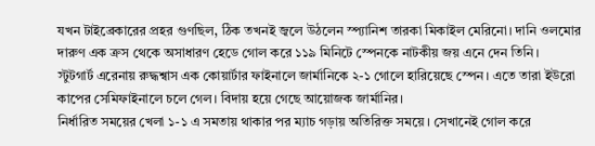যখন টাইব্রেকারের প্রহর গুণছিল, ঠিক তখনই জ্বলে উঠলেন স্প্যানিশ তারকা মিকাইল মেরিনো। দানি ওলমোর দারুণ এক ক্রস থেকে অসাধারণ হেডে গোল করে ১১৯ মিনিটে স্পেনকে নাটকীয় জয় এনে দেন তিনি।
স্টুটগার্ট এরেনায় রুদ্ধশ্বাস এক কোয়ার্টার ফাইনালে জার্মানিকে ২-১ গোলে হারিয়েছে স্পেন। এতে তারা ইউরো কাপের সেমিফাইনালে চলে গেল। বিদায় হয়ে গেছে আয়োজক জার্মানির।
নির্ধারিত সময়ের খেলা ১-১ এ সমতায় থাকার পর ম্যাচ গড়ায় অতিরিক্ত সময়ে। সেখানেই গোল করে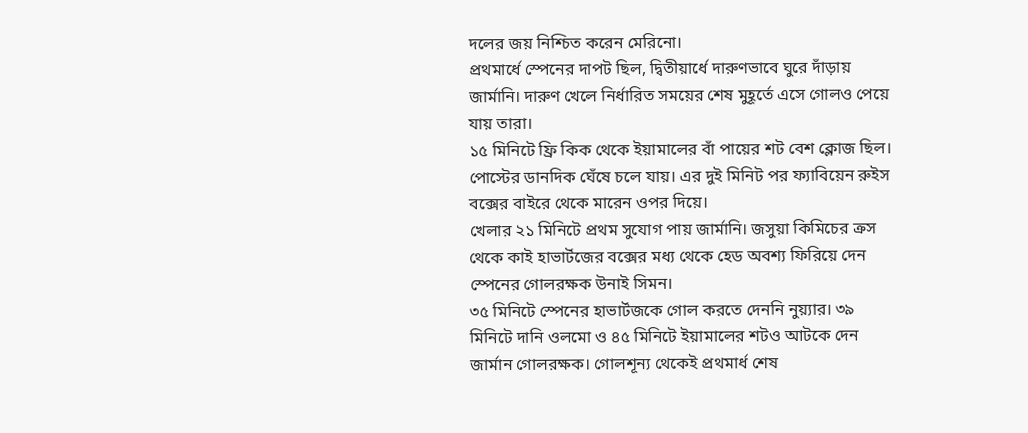দলের জয় নিশ্চিত করেন মেরিনো।
প্রথমার্ধে স্পেনের দাপট ছিল, দ্বিতীয়ার্ধে দারুণভাবে ঘুরে দাঁড়ায় জার্মানি। দারুণ খেলে নির্ধারিত সময়ের শেষ মুহূর্তে এসে গোলও পেয়ে যায় তারা।
১৫ মিনিটে ফ্রি কিক থেকে ইয়ামালের বাঁ পায়ের শট বেশ ক্লোজ ছিল। পোস্টের ডানদিক ঘেঁষে চলে যায়। এর দুই মিনিট পর ফ্যাবিয়েন রুইস বক্সের বাইরে থেকে মারেন ওপর দিয়ে।
খেলার ২১ মিনিটে প্রথম সুযোগ পায় জার্মানি। জসুয়া কিমিচের ক্রস থেকে কাই হাভার্টজের বক্সের মধ্য থেকে হেড অবশ্য ফিরিয়ে দেন স্পেনের গোলরক্ষক উনাই সিমন।
৩৫ মিনিটে স্পেনের হাভার্টজকে গোল করতে দেননি নুয়্যার। ৩৯ মিনিটে দানি ওলমো ও ৪৫ মিনিটে ইয়ামালের শটও আটকে দেন জার্মান গোলরক্ষক। গোলশূন্য থেকেই প্রথমার্ধ শেষ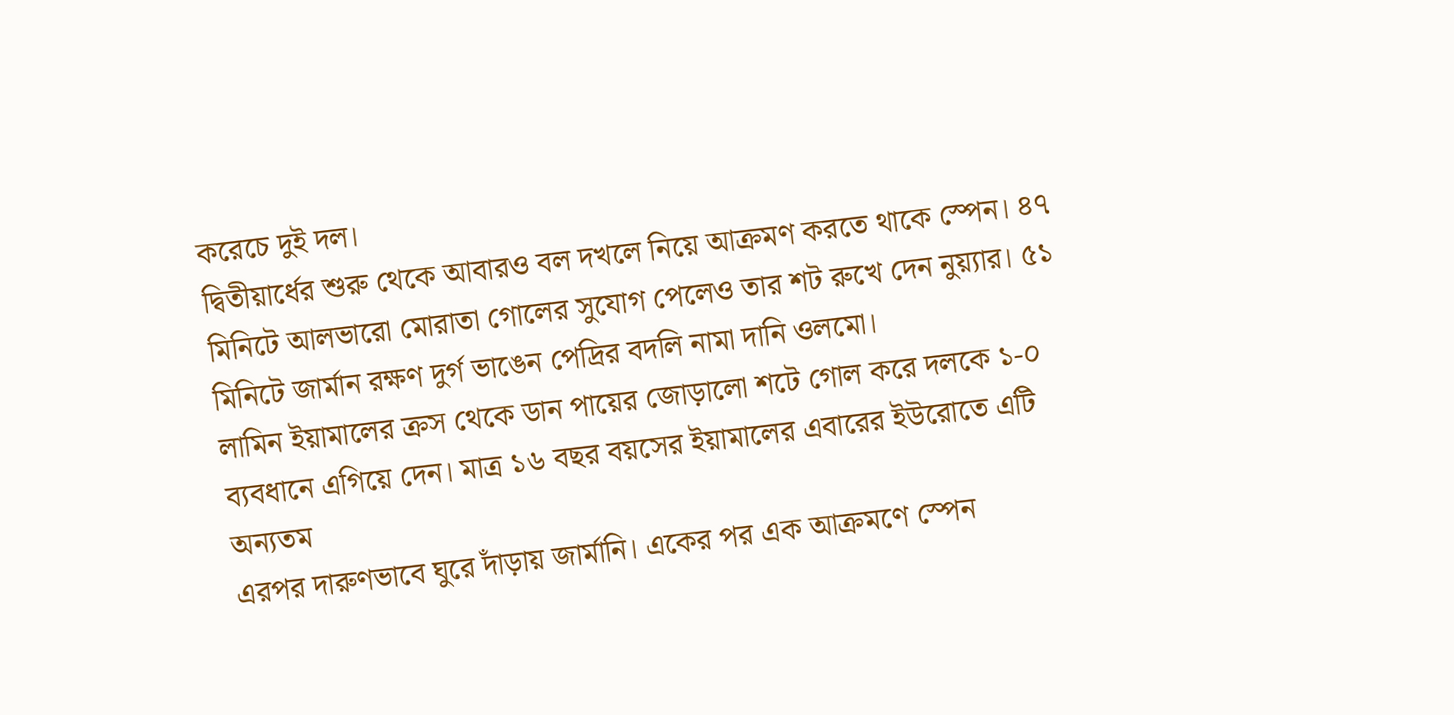করেচে দুই দল।
দ্বিতীয়ার্ধের শুরু থেকে আবারও বল দখলে নিয়ে আক্রমণ করতে থাকে স্পেন। ৪৭ মিনিটে আলভারো মোরাতা গোলের সুযোগ পেলেও তার শট রুখে দেন নুয়্যার। ৫১ মিনিটে জার্মান রক্ষণ দুর্গ ভাঙেন পেদ্রির বদলি নামা দানি ওলমো।
লামিন ইয়ামালের ক্রস থেকে ডান পায়ের জোড়ালো শটে গোল করে দলকে ১-০ ব্যবধানে এগিয়ে দেন। মাত্র ১৬ বছর বয়সের ইয়ামালের এবারের ইউরোতে এটি অন্যতম
এরপর দারুণভাবে ঘুরে দাঁড়ায় জার্মানি। একের পর এক আক্রমণে স্পেন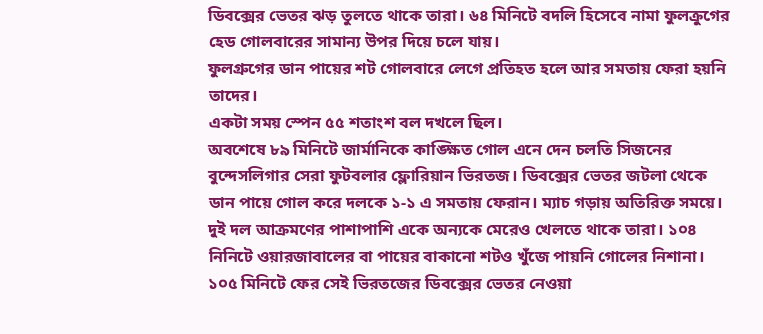ডিবক্সের ভেতর ঝড় তুলতে থাকে তারা। ৬৪ মিনিটে বদলি হিসেবে নামা ফুলক্রুগের হেড গোলবারের সামান্য উপর দিয়ে চলে যায়।
ফুলগ্রুগের ডান পায়ের শট গোলবারে লেগে প্রতিহত হলে আর সমতায় ফেরা হয়নি তাদের।
একটা সময় স্পেন ৫৫ শতাংশ বল দখলে ছিল।
অবশেষে ৮৯ মিনিটে জার্মানিকে কাঙ্ক্ষিত গোল এনে দেন চলতি সিজনের বুন্দেসলিগার সেরা ফুটবলার ফ্লোরিয়ান ভিরতজ। ডিবক্সের ভেতর জটলা থেকে ডান পায়ে গোল করে দলকে ১-১ এ সমতায় ফেরান। ম্যাচ গড়ায় অতিরিক্ত সময়ে।
দুই দল আক্রমণের পাশাপাশি একে অন্যকে মেরেও খেলতে থাকে তারা। ১০৪ নিনিটে ওয়ারজাবালের বা পায়ের বাকানো শটও খুঁজে পায়নি গোলের নিশানা। ১০৫ মিনিটে ফের সেই ভিরতজের ডিবক্সের ভেতর নেওয়া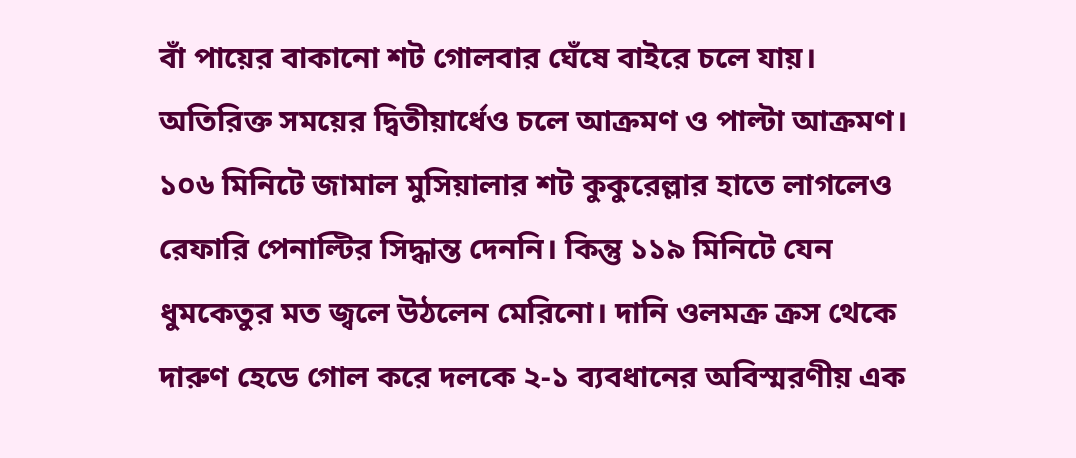বাঁ পায়ের বাকানো শট গোলবার ঘেঁষে বাইরে চলে যায়।
অতিরিক্ত সময়ের দ্বিতীয়ার্ধেও চলে আক্রমণ ও পাল্টা আক্রমণ। ১০৬ মিনিটে জামাল মুসিয়ালার শট কুকুরেল্লার হাতে লাগলেও রেফারি পেনাল্টির সিদ্ধান্ত দেননি। কিন্তু ১১৯ মিনিটে যেন ধুমকেতুর মত জ্বলে উঠলেন মেরিনো। দানি ওলমক্র ক্রস থেকে দারুণ হেডে গোল করে দলকে ২-১ ব্যবধানের অবিস্মরণীয় এক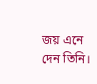জয় এনে দেন তিনি।